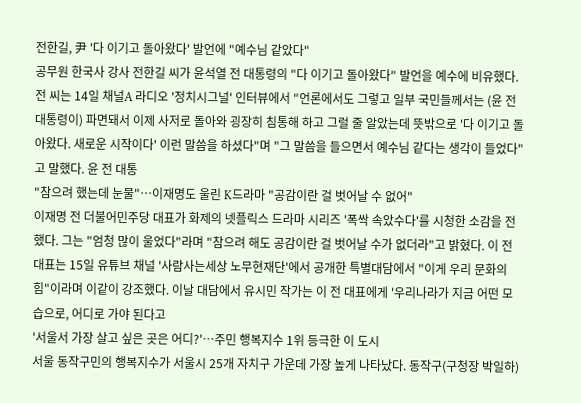전한길, 尹 '다 이기고 돌아왔다' 발언에 "예수님 같았다"
공무원 한국사 강사 전한길 씨가 윤석열 전 대통령의 "다 이기고 돌아왔다" 발언을 예수에 비유했다. 전 씨는 14일 채널A 라디오 '정치시그널' 인터뷰에서 "언론에서도 그렇고 일부 국민들께서는 (윤 전 대통령이) 파면돼서 이제 사저로 돌아와 굉장히 침통해 하고 그럴 줄 알았는데 뜻밖으로 '다 이기고 돌아왔다. 새로운 시작이다' 이런 말씀을 하셨다"며 "그 말씀을 들으면서 예수님 같다는 생각이 들었다"고 말했다. 윤 전 대통
"참으려 했는데 눈물"…이재명도 울린 K드라마 "공감이란 걸 벗어날 수 없어"
이재명 전 더불어민주당 대표가 화제의 넷플릭스 드라마 시리즈 '폭싹 속았수다'를 시청한 소감을 전했다. 그는 "엄청 많이 울었다"라며 "참으려 해도 공감이란 걸 벗어날 수가 없더라"고 밝혔다. 이 전 대표는 15일 유튜브 채널 '사람사는세상 노무현재단'에서 공개한 특별대담에서 "이게 우리 문화의 힘"이라며 이같이 강조했다. 이날 대담에서 유시민 작가는 이 전 대표에게 '우리나라가 지금 어떤 모습으로, 어디로 가야 된다고
'서울서 가장 살고 싶은 곳은 어디?'…주민 행복지수 1위 등극한 이 도시
서울 동작구민의 행복지수가 서울시 25개 자치구 가운데 가장 높게 나타났다. 동작구(구청장 박일하)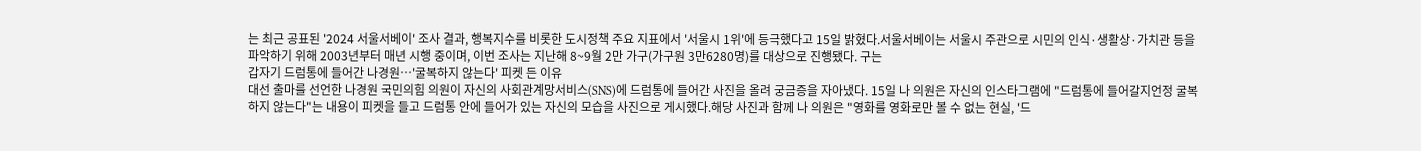는 최근 공표된 '2024 서울서베이' 조사 결과, 행복지수를 비롯한 도시정책 주요 지표에서 '서울시 1위'에 등극했다고 15일 밝혔다.서울서베이는 서울시 주관으로 시민의 인식·생활상·가치관 등을 파악하기 위해 2003년부터 매년 시행 중이며, 이번 조사는 지난해 8~9월 2만 가구(가구원 3만6280명)를 대상으로 진행됐다. 구는
갑자기 드럼통에 들어간 나경원…'굴복하지 않는다' 피켓 든 이유
대선 출마를 선언한 나경원 국민의힘 의원이 자신의 사회관계망서비스(SNS)에 드럼통에 들어간 사진을 올려 궁금증을 자아냈다. 15일 나 의원은 자신의 인스타그램에 "드럼통에 들어갈지언정 굴복하지 않는다"는 내용이 피켓을 들고 드럼통 안에 들어가 있는 자신의 모습을 사진으로 게시했다.해당 사진과 함께 나 의원은 "영화를 영화로만 볼 수 없는 현실, '드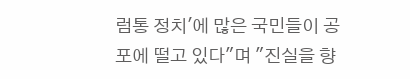럼통 정치'에 많은 국민들이 공포에 떨고 있다"며 "진실을 향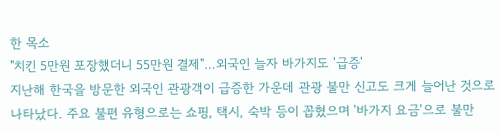한 목소
"치킨 5만원 포장했더니 55만원 결제"…외국인 늘자 바가지도 '급증'
지난해 한국을 방문한 외국인 관광객이 급증한 가운데 관광 불만 신고도 크게 늘어난 것으로 나타났다. 주요 불편 유형으로는 쇼핑, 택시, 숙박 등이 꼽혔으며 '바가지 요금'으로 불만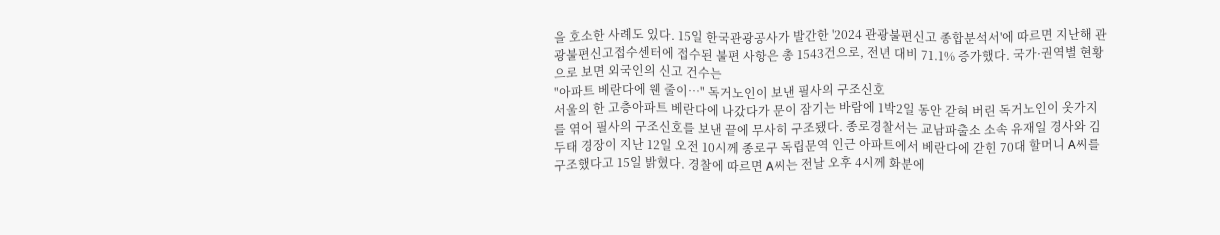을 호소한 사례도 있다. 15일 한국관광공사가 발간한 '2024 관광불편신고 종합분석서'에 따르면 지난해 관광불편신고접수센터에 접수된 불편 사항은 총 1543건으로, 전년 대비 71.1% 증가했다. 국가·권역별 현황으로 보면 외국인의 신고 건수는
"아파트 베란다에 웬 줄이…" 독거노인이 보낸 필사의 구조신호
서울의 한 고층아파트 베란다에 나갔다가 문이 잠기는 바람에 1박2일 동안 갇혀 버린 독거노인이 옷가지를 엮어 필사의 구조신호를 보낸 끝에 무사히 구조됐다. 종로경찰서는 교남파출소 소속 유재일 경사와 김두태 경장이 지난 12일 오전 10시께 종로구 독립문역 인근 아파트에서 베란다에 갇힌 70대 할머니 A씨를 구조했다고 15일 밝혔다. 경찰에 따르면 A씨는 전날 오후 4시께 화분에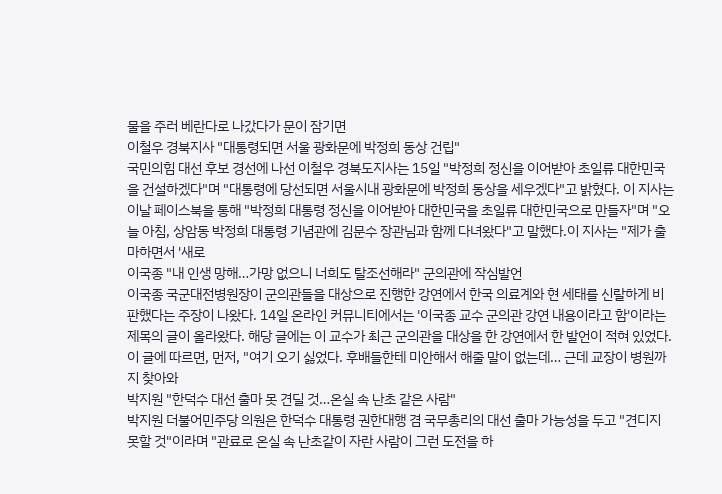물을 주러 베란다로 나갔다가 문이 잠기면
이철우 경북지사 "대통령되면 서울 광화문에 박정희 동상 건립"
국민의힘 대선 후보 경선에 나선 이철우 경북도지사는 15일 "박정희 정신을 이어받아 초일류 대한민국을 건설하겠다"며 "대통령에 당선되면 서울시내 광화문에 박정희 동상을 세우겠다"고 밝혔다. 이 지사는 이날 페이스북을 통해 "박정희 대통령 정신을 이어받아 대한민국을 초일류 대한민국으로 만들자"며 "오늘 아침, 상암동 박정희 대통령 기념관에 김문수 장관님과 함께 다녀왔다"고 말했다.이 지사는 "제가 출마하면서 '새로
이국종 "내 인생 망해…가망 없으니 너희도 탈조선해라" 군의관에 작심발언
이국종 국군대전병원장이 군의관들을 대상으로 진행한 강연에서 한국 의료계와 현 세태를 신랄하게 비판했다는 주장이 나왔다. 14일 온라인 커뮤니티에서는 '이국종 교수 군의관 강연 내용이라고 함'이라는 제목의 글이 올라왔다. 해당 글에는 이 교수가 최근 군의관을 대상을 한 강연에서 한 발언이 적혀 있었다. 이 글에 따르면, 먼저, "여기 오기 싫었다. 후배들한테 미안해서 해줄 말이 없는데… 근데 교장이 병원까지 찾아와
박지원 "한덕수 대선 출마 못 견딜 것…온실 속 난초 같은 사람"
박지원 더불어민주당 의원은 한덕수 대통령 권한대행 겸 국무총리의 대선 출마 가능성을 두고 "견디지 못할 것"이라며 "관료로 온실 속 난초같이 자란 사람이 그런 도전을 하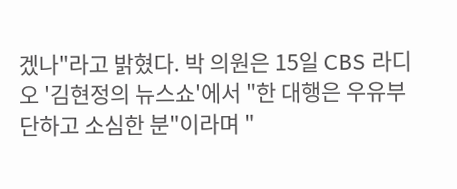겠나"라고 밝혔다. 박 의원은 15일 CBS 라디오 '김현정의 뉴스쇼'에서 "한 대행은 우유부단하고 소심한 분"이라며 "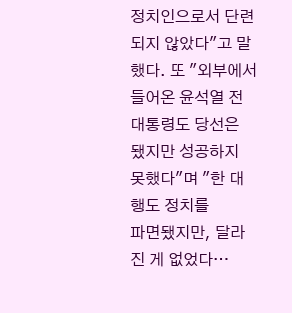정치인으로서 단련되지 않았다"고 말했다. 또 "외부에서 들어온 윤석열 전 대통령도 당선은 됐지만 성공하지 못했다"며 "한 대행도 정치를
파면됐지만, 달라진 게 없었다…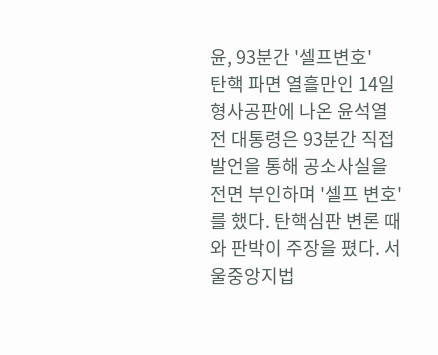윤, 93분간 '셀프변호'
탄핵 파면 열흘만인 14일 형사공판에 나온 윤석열 전 대통령은 93분간 직접 발언을 통해 공소사실을 전면 부인하며 '셀프 변호'를 했다. 탄핵심판 변론 때와 판박이 주장을 폈다. 서울중앙지법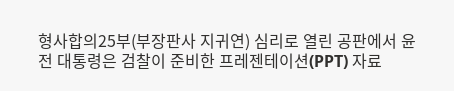형사합의25부(부장판사 지귀연) 심리로 열린 공판에서 윤 전 대통령은 검찰이 준비한 프레젠테이션(PPT) 자료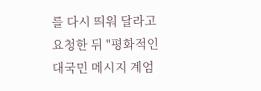를 다시 띄워 달라고 요청한 뒤 "평화적인 대국민 메시지 계엄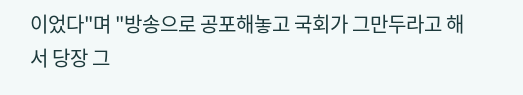이었다"며 "방송으로 공포해놓고 국회가 그만두라고 해서 당장 그